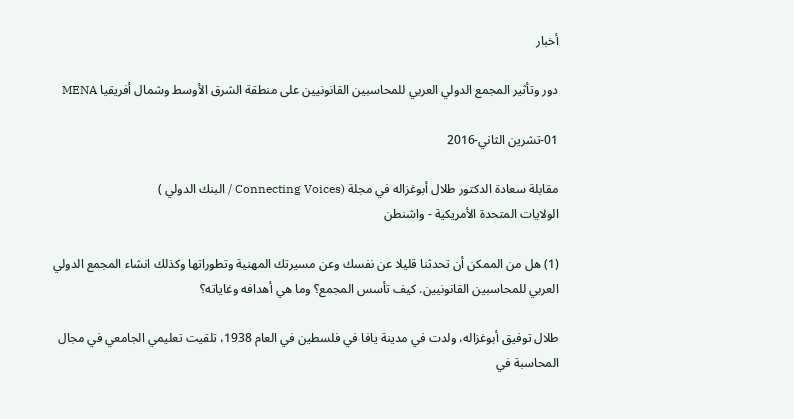أخبار

دور وتأثير المجمع الدولي العربي للمحاسبين القانونيين على منطقة الشرق الأوسط وشمال أفريقيا MENA

01-تشرين الثاني-2016

مقابلة سعادة الدكتور طلال أبوغزاله في مجلة (Connecting Voices / البنك الدولي )
الولايات المتحدة الأمريكية - واشنطن

(1) هل من الممكن أن تحدثنا قليلا عن نفسك وعن مسيرتك المهنية وتطوراتها وكذلك انشاء المجمع الدولي العربي للمحاسبين القانونيين. كيف تأسس المجمع؟ وما هي أهدافه وغاياته؟

طلال توفيق أبوغزاله، ولدت في مدينة يافا في فلسطين في العام 1938، تلقيت تعليمي الجامعي في مجال المحاسبة في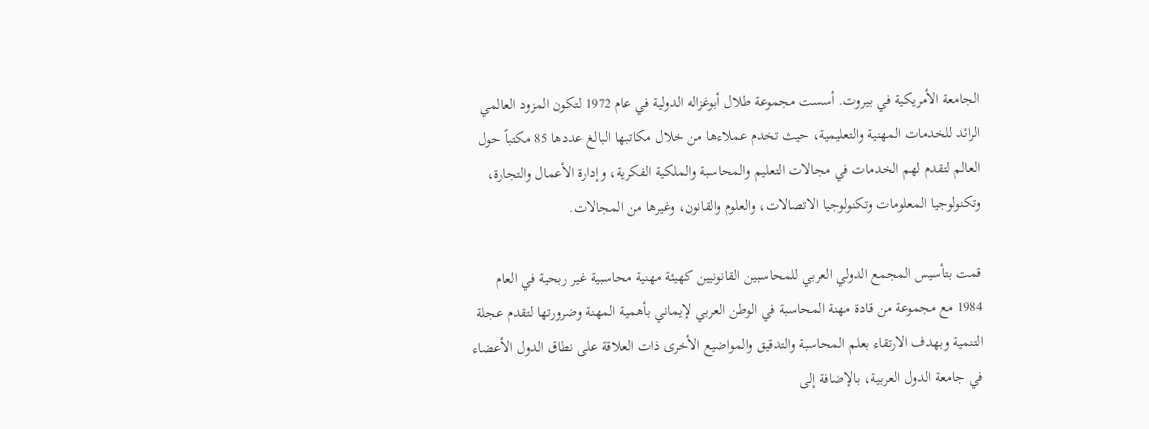الجامعة الأمريكية في بيروت. أسست مجموعة طلال أبوغزاله الدولية في عام 1972 لتكون المزود العالمي الرائد للخدمات المهنية والتعليمية، حيث تخدم عملاءها من خلال مكاتبها البالغ عددها 85 مكتباً حول العالم لتقدم لهم الخدمات في مجالات التعليم والمحاسبة والملكية الفكرية، وإدارة الأعمال والتجارة، وتكنولوجيا المعلومات وتكنولوجيا الاتصالات، والعلوم والقانون، وغيرها من المجالات.

قمت بتأسيس المجمع الدولي العربي للمحاسبين القانونيين كهيئة مهنية محاسبية غير ربحية في العام 1984 مع مجموعة من قادة مهنة المحاسبة في الوطن العربي لإيماني بأهمية المهنة وضرورتها لتقدم عجلة التنمية وبهدف الارتقاء بعلم المحاسبة والتدقيق والمواضيع الأخرى ذات العلاقة على نطاق الدول الأعضاء في جامعة الدول العربية، بالإضافة إلى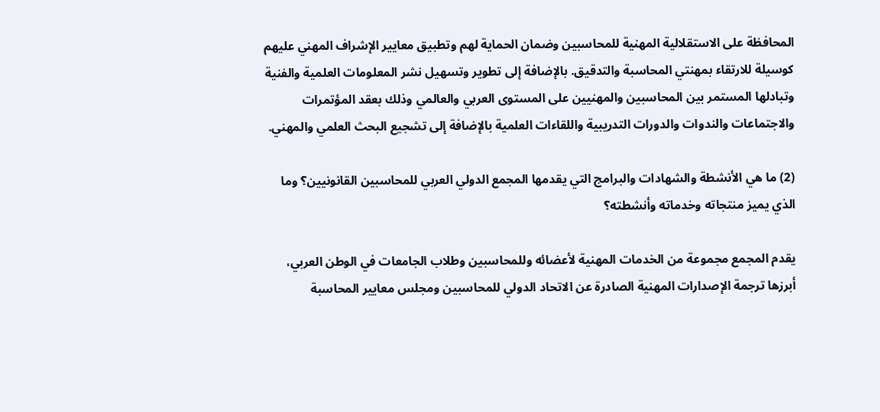المحافظة على الاستقلالية المهنية للمحاسبين وضمان الحماية لهم وتطبيق معايير الإشراف المهني عليهم كوسيلة للارتقاء بمهنتي المحاسبة والتدقيق. بالإضافة إلى تطوير وتسهيل نشر المعلومات العلمية والفنية وتبادلها المستمر بين المحاسبين والمهنيين على المستوى العربي والعالمي وذلك بعقد المؤتمرات والاجتماعات والندوات والدورات التدريبية واللقاءات العلمية بالإضافة إلى تشجيع البحث العلمي والمهني.

(2) ما هي الأنشطة والشهادات والبرامج التي يقدمها المجمع الدولي العربي للمحاسبين القانونيين؟ وما الذي يميز منتجاته وخدماته وأنشطته؟

يقدم المجمع مجموعة من الخدمات المهنية لأعضائه وللمحاسبين وطلاب الجامعات في الوطن العربي، أبرزها ترجمة الإصدارات المهنية الصادرة عن الاتحاد الدولي للمحاسبين ومجلس معايير المحاسبة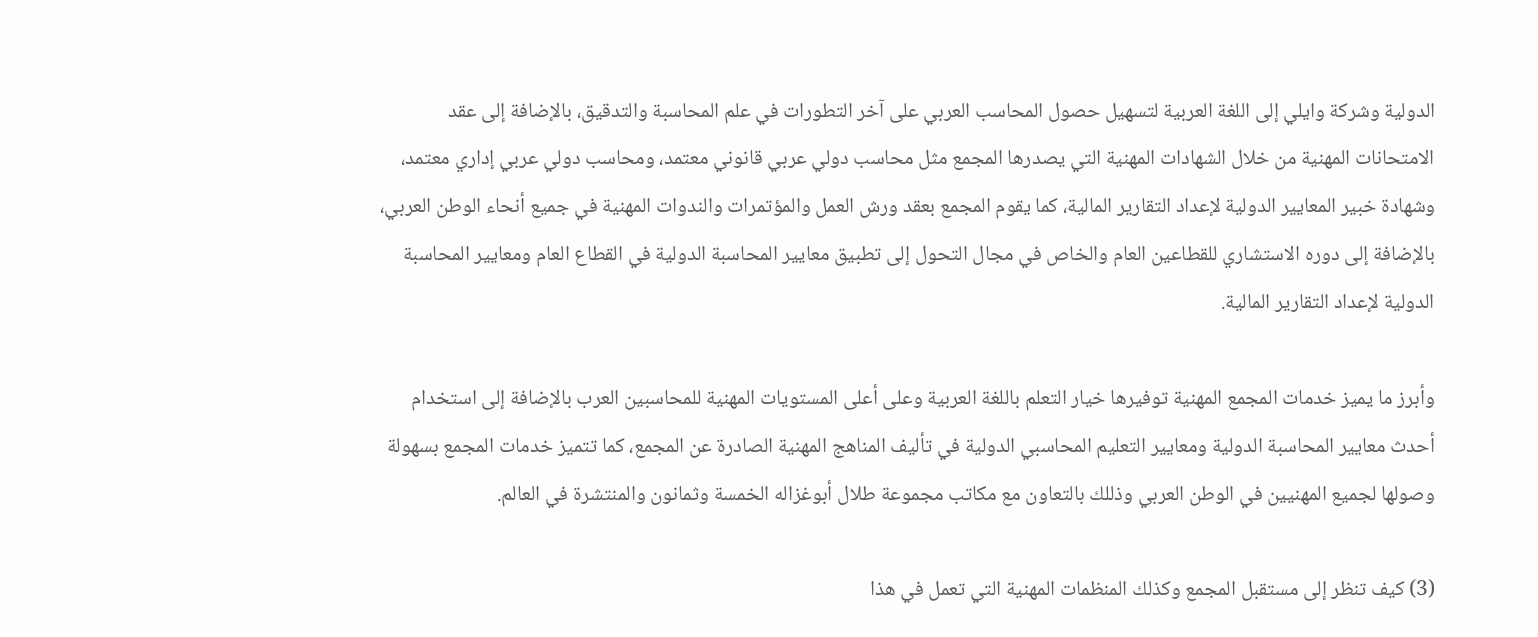الدولية وشركة وايلي إلى اللغة العربية لتسهيل حصول المحاسب العربي على آخر التطورات في علم المحاسبة والتدقيق، بالإضافة إلى عقد الامتحانات المهنية من خلال الشهادات المهنية التي يصدرها المجمع مثل محاسب دولي عربي قانوني معتمد، ومحاسب دولي عربي إداري معتمد، وشهادة خبير المعايير الدولية لإعداد التقارير المالية، كما يقوم المجمع بعقد ورش العمل والمؤتمرات والندوات المهنية في جميع أنحاء الوطن العربي، بالإضافة إلى دوره الاستشاري للقطاعين العام والخاص في مجال التحول إلى تطبيق معايير المحاسبة الدولية في القطاع العام ومعايير المحاسبة الدولية لإعداد التقارير المالية.

وأبرز ما يميز خدمات المجمع المهنية توفيرها خيار التعلم باللغة العربية وعلى أعلى المستويات المهنية للمحاسبين العرب بالإضافة إلى استخدام أحدث معايير المحاسبة الدولية ومعايير التعليم المحاسبي الدولية في تأليف المناهج المهنية الصادرة عن المجمع، كما تتميز خدمات المجمع بسهولة وصولها لجميع المهنيين في الوطن العربي وذللك بالتعاون مع مكاتب مجموعة طلال أبوغزاله الخمسة وثمانون والمنتشرة في العالم.

(3) كيف تنظر إلى مستقبل المجمع وكذلك المنظمات المهنية التي تعمل في هذا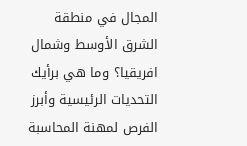المجال في منطقة الشرق الأوسط وشمال افريقيا؟ وما هي برأيك التحديات الرئيسية وأبرز الفرص لمهنة المحاسبة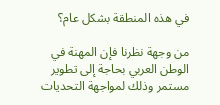في هذه المنطقة بشكل عام؟

من وجهة نظرنا فإن المهنة في الوطن العربي بحاجة إلى تطوير مستمر وذلك لمواجهة التحديات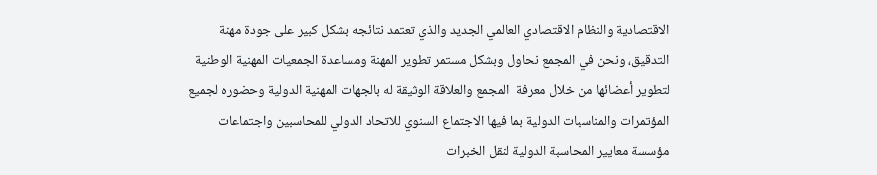الاقتصادية والنظام الاقتصادي العالمي الجديد والذي تعتمد نتائجه بشكل كبير على جودة مهنة التدقيق، ونحن في المجمع نحاول وبشكل مستمر تطوير المهنة ومساعدة الجمعيات المهنية الوطنية لتطوير أعضائها من خلال معرفة  المجمع والعلاقة الوثيقة له بالجهات المهنية الدولية وحضوره لجميع المؤتمرات والمناسبات الدولية بما فيها الاجتماع السنوي للاتحاد الدولي للمحاسبين واجتماعات مؤسسة معايير المحاسبة الدولية لنقل الخبرات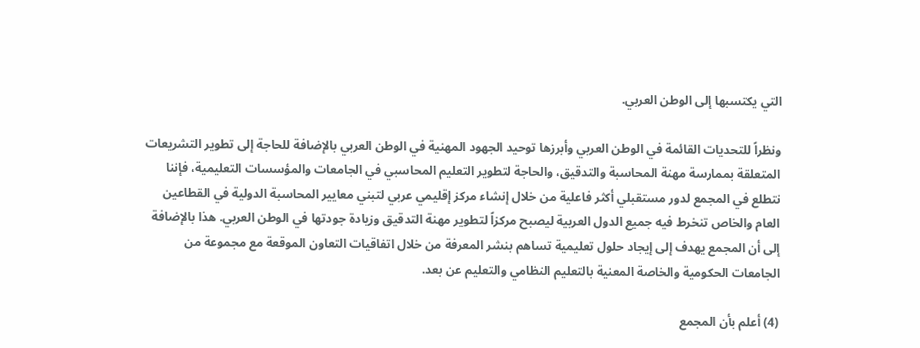التي يكتسبها إلى الوطن العربي.

ونظراً للتحديات القائمة في الوطن العربي وأبرزها توحيد الجهود المهنية في الوطن العربي بالإضافة للحاجة إلى تطوير التشريعات المتعلقة بممارسة مهنة المحاسبة والتدقيق، والحاجة لتطوير التعليم المحاسبي في الجامعات والمؤسسات التعليمية، فإننا نتطلع في المجمع لدور مستقبلي أكثر فاعلية من خلال إنشاء مركز إقليمي عربي لتبني معايير المحاسبة الدولية في القطاعين العام والخاص تنخرط فيه جميع الدول العربية ليصبح مركزاً لتطوير مهنة التدقيق وزيادة جودتها في الوطن العربي. هذا بالإضافة إلى أن المجمع يهدف إلى إيجاد حلول تعليمية تساهم بنشر المعرفة من خلال اتفاقيات التعاون الموقعة مع مجموعة من الجامعات الحكومية والخاصة المعنية بالتعليم النظامي والتعليم عن بعد.

(4) أعلم بأن المجمع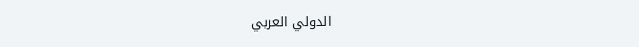الدولي العربي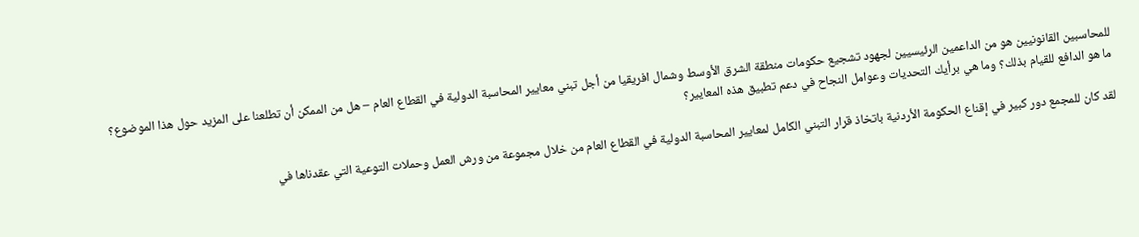للمحاسبين القانونيين هو من الداعمين الرئيسيين لجهود تشجيع حكومات منطقة الشرق الأوسط وشمال افريقيا من أجل تبني معايير المحاسبة الدولية في القطاع العام – هل من الممكن أن تطلعنا على المزيد حول هذا الموضوع؟ ما هو الدافع للقيام بذلك؟ وما هي برأيك التحديات وعوامل النجاح في دعم تطبيق هذه المعايير؟

لقد كان للمجمع دور كبير في إقناع الحكومة الأردنية باتخاذ قرار التبني الكامل لمعايير المحاسبة الدولية في القطاع العام من خلال مجموعة من ورش العمل وحملات التوعية التي عقدناها في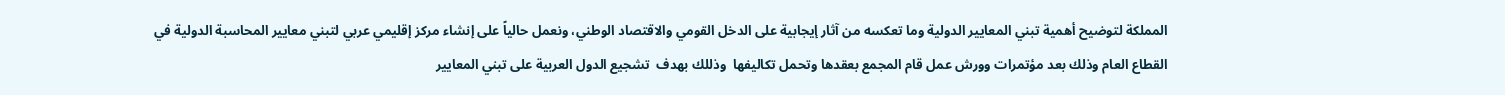المملكة لتوضيح أهمية تبني المعايير الدولية وما تعكسه من آثار إيجابية على الدخل القومي والاقتصاد الوطني، ونعمل حالياً على إنشاء مركز إقليمي عربي لتبني معايير المحاسبة الدولية في القطاع العام وذلك بعد مؤتمرات وورش عمل قام المجمع بعقدها وتحمل تكاليفها  وذللك بهدف  تشجيع الدول العربية على تبني المعايير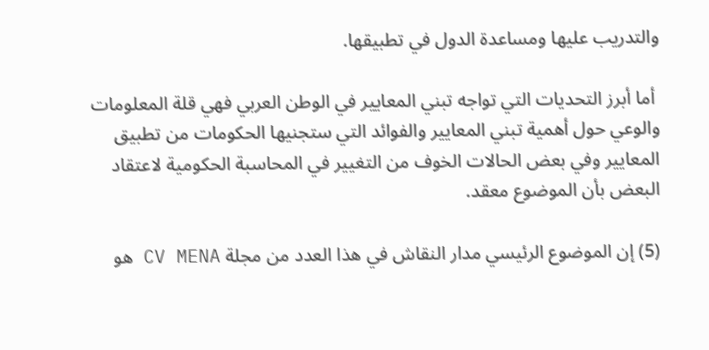والتدريب عليها ومساعدة الدول في تطبيقها.

 أما أبرز التحديات التي تواجه تبني المعايير في الوطن العربي فهي قلة المعلومات والوعي حول أهمية تبني المعايير والفوائد التي ستجنيها الحكومات من تطبيق المعايير وفي بعض الحالات الخوف من التغيير في المحاسبة الحكومية لاعتقاد البعض بأن الموضوع معقد.

(5) إن الموضوع الرئيسي مدار النقاش في هذا العدد من مجلة CV MENA هو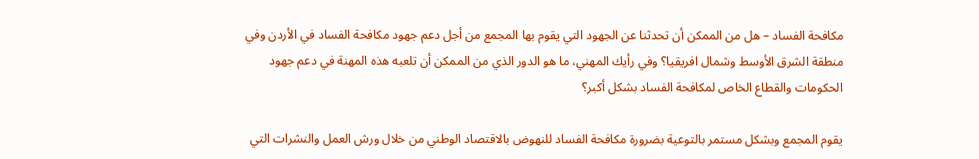مكافحة الفساد – هل من الممكن أن تحدثنا عن الجهود التي يقوم بها المجمع من أجل دعم جهود مكافحة الفساد في الأردن وفي منطقة الشرق الأوسط وشمال افريقيا؟ وفي رأيك المهني، ما هو الدور الذي من الممكن أن تلعبه هذه المهنة في دعم جهود الحكومات والقطاع الخاص لمكافحة الفساد بشكل أكبر؟

يقوم المجمع وبشكل مستمر بالتوعية بضرورة مكافحة الفساد للنهوض بالاقتصاد الوطني من خلال ورش العمل والنشرات التي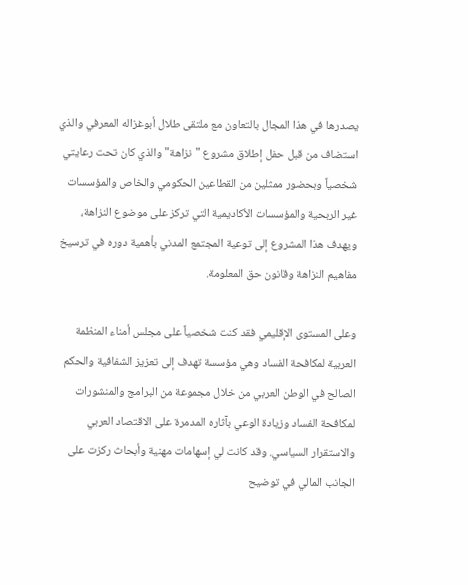يصدرها في هذا المجال بالتعاون مع ملتقى طلال أبوغزاله المعرفي والذي استضاف من قبل حفل إطلاق مشروع "نزاهة" والذي كان تحت رعايتي شخصياً وبحضور ممثلين من القطاعين الحكومي والخاص والمؤسسات غير الربحية والمؤسسات الأكاديمية التي تركز على موضوع النزاهة، ويهدف هذا المشروع إلى توعية المجتمع المدني بأهمية دوره في ترسيخ مفاهيم النزاهة وقانون حق المعلومة.

وعلى المستوى الإقليمي فقد كنت شخصياً على مجلس أمناء المنظمة العربية لمكافحة الفساد وهي مؤسسة تهدف إلى تعزيز الشفافية والحكم الصالح في الوطن العربي من خلال مجموعة من البرامج والمنشورات لمكافحة الفساد وزيادة الوعي بآثاره المدمرة على الاقتصاد العربي والاستقرار السياسي. وقد كانت لي إسهامات مهنية وأبحاث ركزت على الجانب المالي في توضيح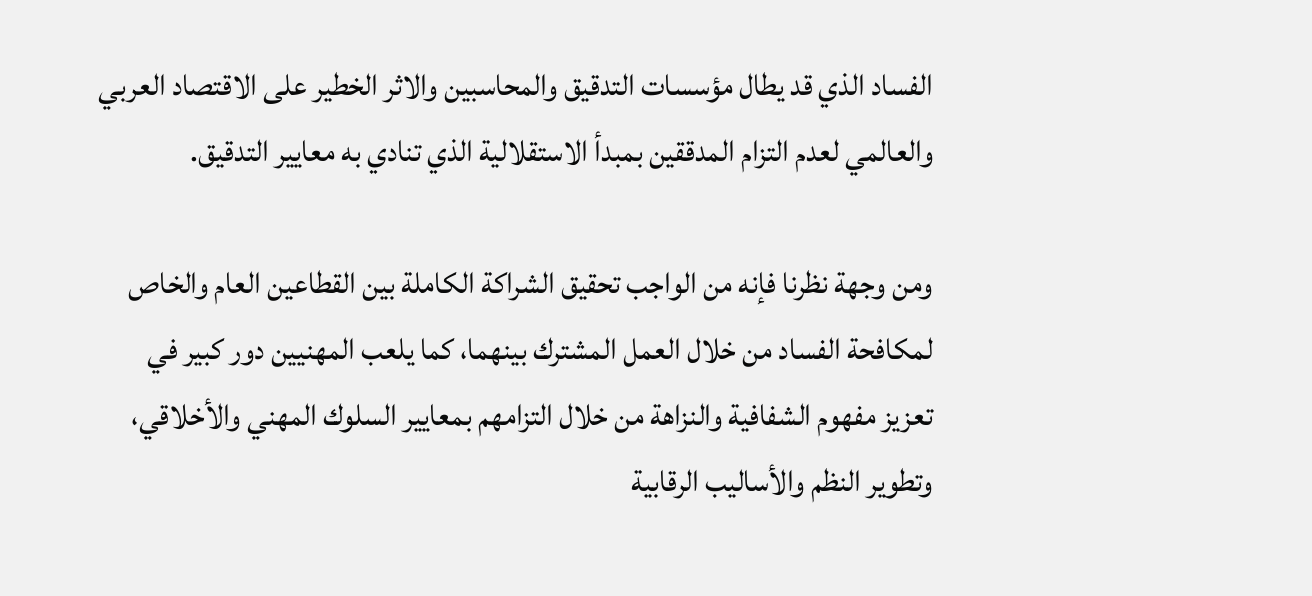الفساد الذي قد يطال مؤسسات التدقيق والمحاسبين والاثر الخطير على الاقتصاد العربي والعالمي لعدم التزام المدققين بمبدأ الاستقلالية الذي تنادي به معايير التدقيق.

ومن وجهة نظرنا فإنه من الواجب تحقيق الشراكة الكاملة بين القطاعين العام والخاص لمكافحة الفساد من خلال العمل المشترك بينهما، كما يلعب المهنيين دور كبير في تعزيز مفهوم الشفافية والنزاهة من خلال التزامهم بمعايير السلوك المهني والأخلاقي، وتطوير النظم والأساليب الرقابية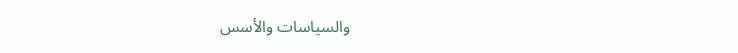والسياسات والأسس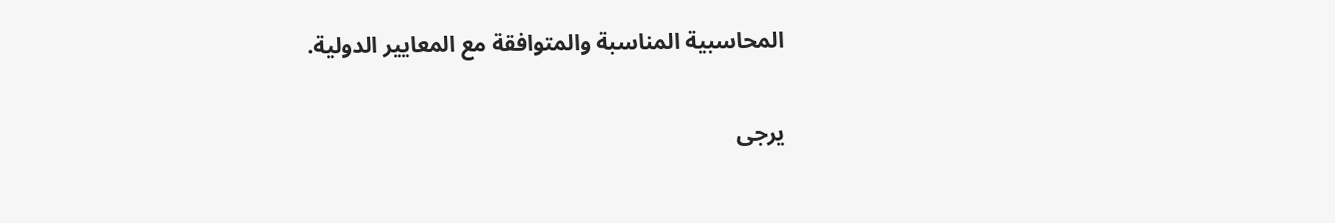المحاسبية المناسبة والمتوافقة مع المعايير الدولية.

يرجى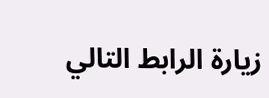زيارة الرابط التالي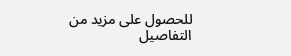للحصول على مزيد من التفاصيل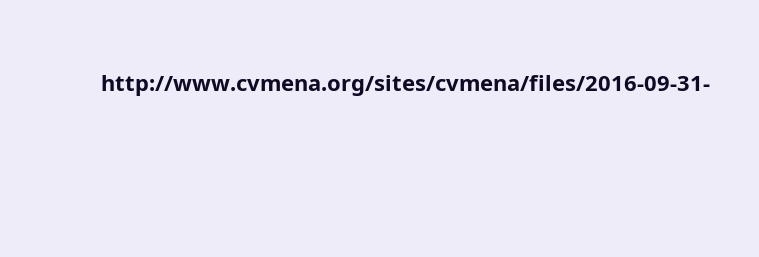http://www.cvmena.org/sites/cvmena/files/2016-09-31-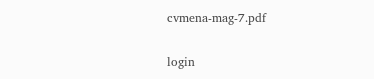cvmena-mag-7.pdf

login